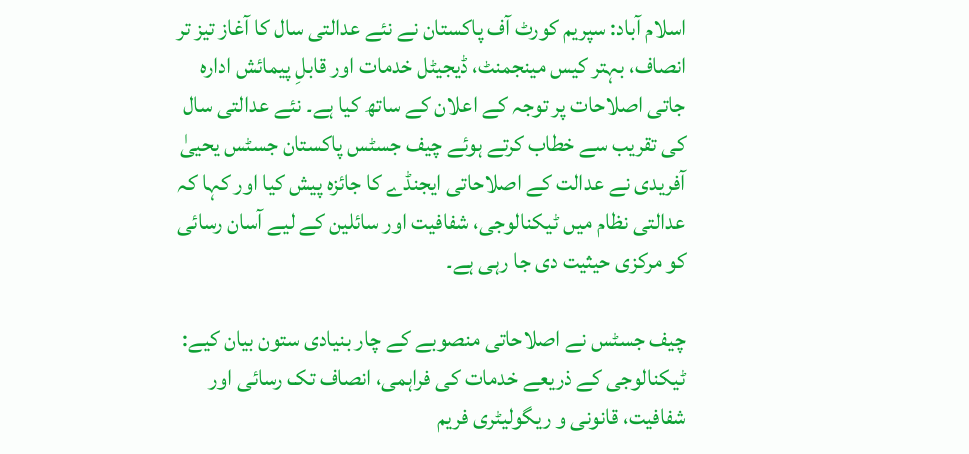اسلام آباد: سپریم کورٹ آف پاکستان نے نئے عدالتی سال کا آغاز تیز تر انصاف، بہتر کیس مینجمنٹ، ڈیجیٹل خدمات اور قابلِ پیمائش ادارہ جاتی اصلاحات پر توجہ کے اعلان کے ساتھ کیا ہے۔ نئے عدالتی سال کی تقریب سے خطاب کرتے ہوئے چیف جسٹس پاکستان جسٹس یحییٰ آفریدی نے عدالت کے اصلاحاتی ایجنڈے کا جائزہ پیش کیا اور کہا کہ عدالتی نظام میں ٹیکنالوجی، شفافیت اور سائلین کے لیے آسان رسائی کو مرکزی حیثیت دی جا رہی ہے۔

چیف جسٹس نے اصلاحاتی منصوبے کے چار بنیادی ستون بیان کیے: ٹیکنالوجی کے ذریعے خدمات کی فراہمی، انصاف تک رسائی اور شفافیت، قانونی و ریگولیٹری فریم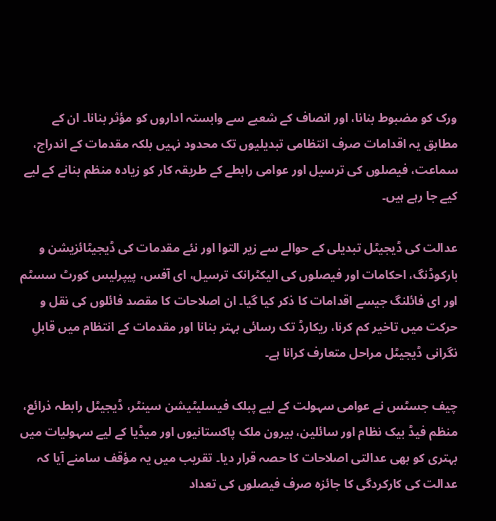ورک کو مضبوط بنانا، اور انصاف کے شعبے سے وابستہ اداروں کو مؤثر بنانا۔ ان کے مطابق یہ اقدامات صرف انتظامی تبدیلیوں تک محدود نہیں بلکہ مقدمات کے اندراج، سماعت، فیصلوں کی ترسیل اور عوامی رابطے کے طریقہ کار کو زیادہ منظم بنانے کے لیے کیے جا رہے ہیں۔

عدالت کی ڈیجیٹل تبدیلی کے حوالے سے زیر التوا اور نئے مقدمات کی ڈیجیٹائزیشن و بارکوڈنگ، احکامات اور فیصلوں کی الیکٹرانک ترسیل، ای آفس، پیپرلیس کورٹ سسٹم اور ای فائلنگ جیسے اقدامات کا ذکر کیا گیا۔ ان اصلاحات کا مقصد فائلوں کی نقل و حرکت میں تاخیر کم کرنا، ریکارڈ تک رسائی بہتر بنانا اور مقدمات کے انتظام میں قابلِ نگرانی ڈیجیٹل مراحل متعارف کرانا ہے۔

چیف جسٹس نے عوامی سہولت کے لیے پبلک فیسلیٹیشن سینٹر، ڈیجیٹل رابطہ ذرائع، منظم فیڈ بیک نظام اور سائلین، بیرون ملک پاکستانیوں اور میڈیا کے لیے سہولیات میں بہتری کو بھی عدالتی اصلاحات کا حصہ قرار دیا۔ تقریب میں یہ مؤقف سامنے آیا کہ عدالت کی کارکردگی کا جائزہ صرف فیصلوں کی تعداد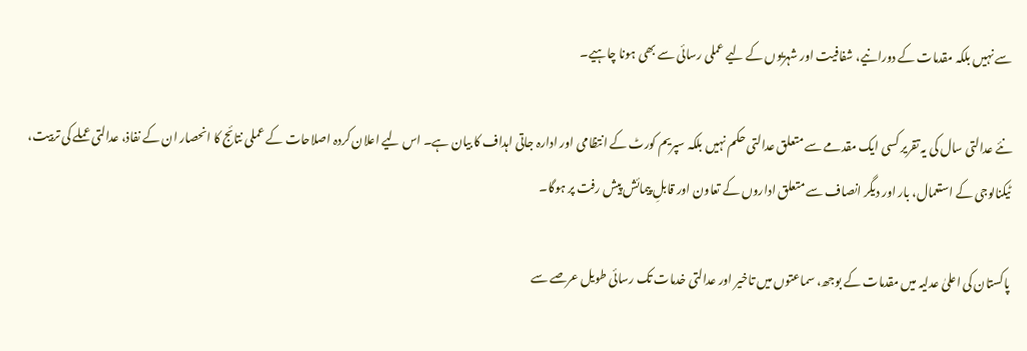سے نہیں بلکہ مقدمات کے دورانیے، شفافیت اور شہریوں کے لیے عملی رسائی سے بھی ہونا چاہیے۔

نئے عدالتی سال کی یہ تقریر کسی ایک مقدمے سے متعلق عدالتی حکم نہیں بلکہ سپریم کورٹ کے انتظامی اور ادارہ جاتی اہداف کا بیان ہے۔ اس لیے اعلان کردہ اصلاحات کے عملی نتائج کا انحصار ان کے نفاذ، عدالتی عملے کی تربیت، ٹیکنالوجی کے استعمال، بار اور دیگر انصاف سے متعلق اداروں کے تعاون اور قابلِ پیمائش پیش رفت پر ہوگا۔

پاکستان کی اعلیٰ عدلیہ میں مقدمات کے بوجھ، سماعتوں میں تاخیر اور عدالتی خدمات تک رسائی طویل عرصے سے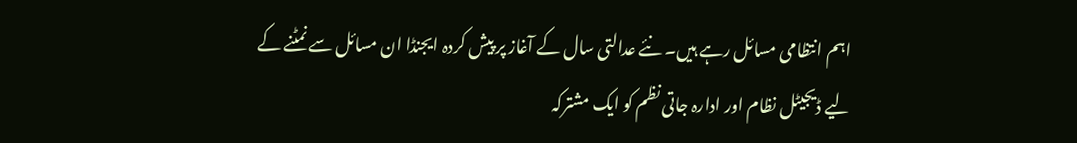اہم انتظامی مسائل رہے ہیں۔ نئے عدالتی سال کے آغاز پر پیش کردہ ایجنڈا ان مسائل سے نمٹنے کے لیے ڈیجیٹل نظام اور ادارہ جاتی نظم کو ایک مشترکہ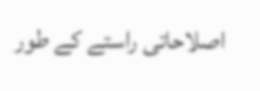اصلاحاتی راستے کے طور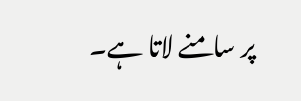پر سامنے لاتا ہے۔